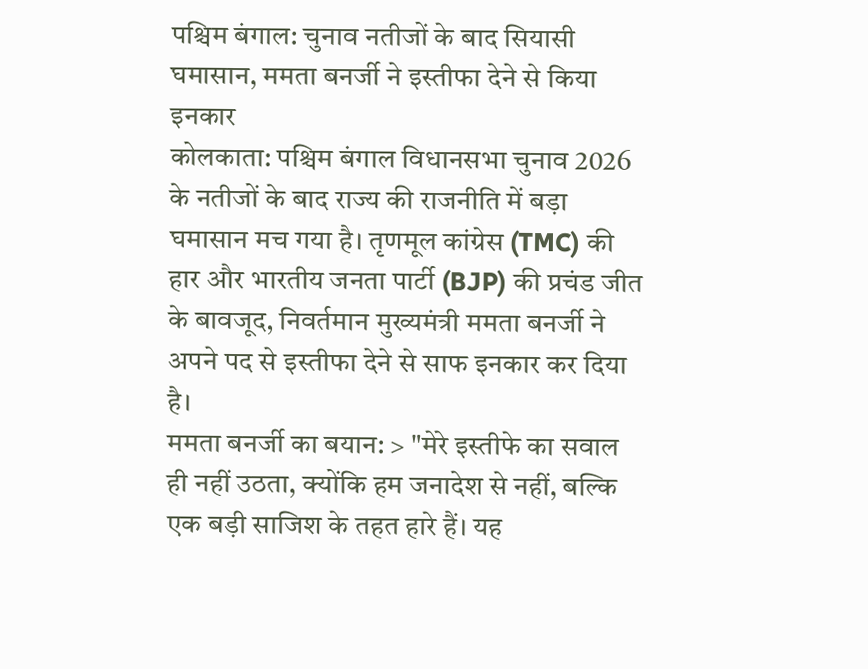पश्चिम बंगाल: चुनाव नतीजों के बाद सियासी घमासान, ममता बनर्जी ने इस्तीफा देने से किया इनकार
कोलकाता: पश्चिम बंगाल विधानसभा चुनाव 2026 के नतीजों के बाद राज्य की राजनीति में बड़ा घमासान मच गया है। तृणमूल कांग्रेस (TMC) की हार और भारतीय जनता पार्टी (BJP) की प्रचंड जीत के बावजूद, निवर्तमान मुख्यमंत्री ममता बनर्जी ने अपने पद से इस्तीफा देने से साफ इनकार कर दिया है।
ममता बनर्जी का बयान: > "मेरे इस्तीफे का सवाल ही नहीं उठता, क्योंकि हम जनादेश से नहीं, बल्कि एक बड़ी साजिश के तहत हारे हैं। यह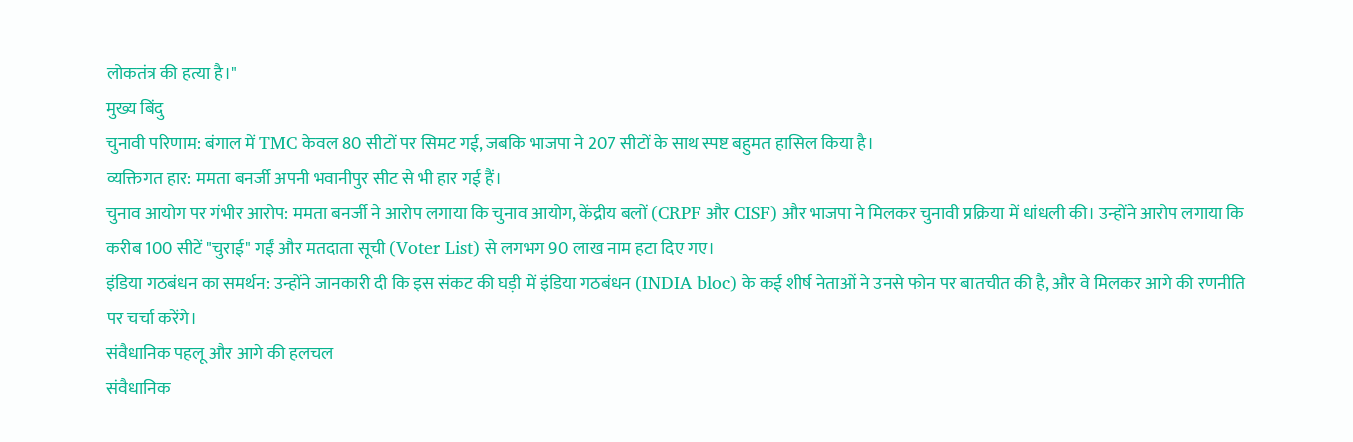लोकतंत्र की हत्या है।"
मुख्य बिंदु
चुनावी परिणाम: बंगाल में TMC केवल 80 सीटों पर सिमट गई, जबकि भाजपा ने 207 सीटों के साथ स्पष्ट बहुमत हासिल किया है।
व्यक्तिगत हार: ममता बनर्जी अपनी भवानीपुर सीट से भी हार गई हैं।
चुनाव आयोग पर गंभीर आरोप: ममता बनर्जी ने आरोप लगाया कि चुनाव आयोग, केंद्रीय बलों (CRPF और CISF) और भाजपा ने मिलकर चुनावी प्रक्रिया में धांधली की। उन्होंने आरोप लगाया कि करीब 100 सीटें "चुराई" गईं और मतदाता सूची (Voter List) से लगभग 90 लाख नाम हटा दिए गए।
इंडिया गठबंधन का समर्थन: उन्होंने जानकारी दी कि इस संकट की घड़ी में इंडिया गठबंधन (INDIA bloc) के कई शीर्ष नेताओं ने उनसे फोन पर बातचीत की है, और वे मिलकर आगे की रणनीति पर चर्चा करेंगे।
संवैधानिक पहलू और आगे की हलचल
संवैधानिक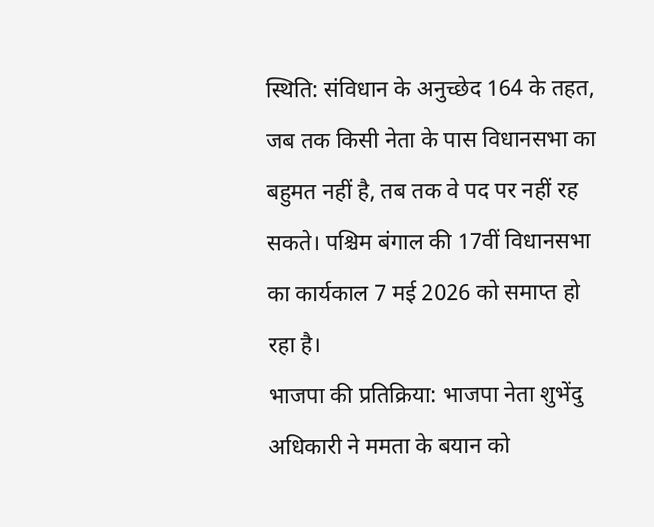स्थिति: संविधान के अनुच्छेद 164 के तहत, जब तक किसी नेता के पास विधानसभा का बहुमत नहीं है, तब तक वे पद पर नहीं रह सकते। पश्चिम बंगाल की 17वीं विधानसभा का कार्यकाल 7 मई 2026 को समाप्त हो रहा है।
भाजपा की प्रतिक्रिया: भाजपा नेता शुभेंदु अधिकारी ने ममता के बयान को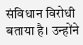संविधान विरोधी बताया है। उन्होंने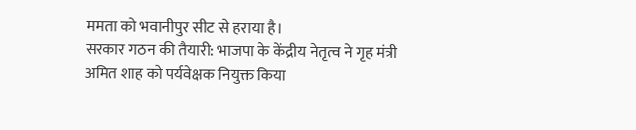ममता को भवानीपुर सीट से हराया है।
सरकार गठन की तैयारी: भाजपा के केंद्रीय नेतृत्व ने गृह मंत्री अमित शाह को पर्यवेक्षक नियुक्त किया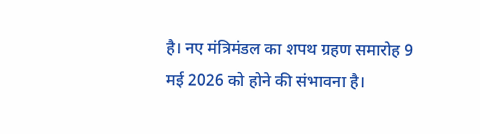है। नए मंत्रिमंडल का शपथ ग्रहण समारोह 9 मई 2026 को होने की संभावना है।